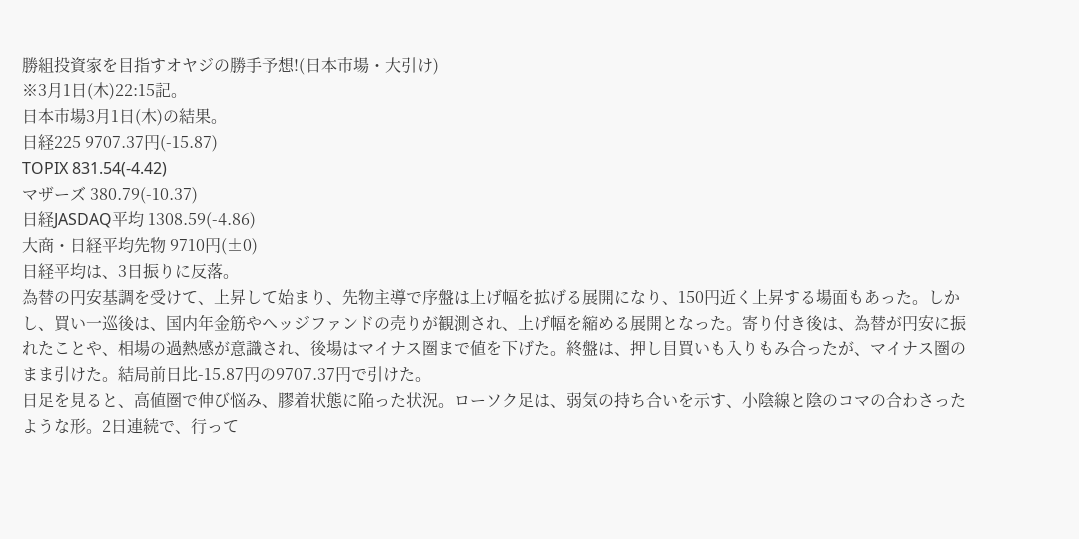勝組投資家を目指すオヤジの勝手予想!(日本市場・大引け)
※3月1日(木)22:15記。
日本市場3月1日(木)の結果。
日経225 9707.37円(-15.87)
TOPIX 831.54(-4.42)
マザーズ 380.79(-10.37)
日経JASDAQ平均 1308.59(-4.86)
大商・日経平均先物 9710円(±0)
日経平均は、3日振りに反落。
為替の円安基調を受けて、上昇して始まり、先物主導で序盤は上げ幅を拡げる展開になり、150円近く上昇する場面もあった。しかし、買い一巡後は、国内年金筋やヘッジファンドの売りが観測され、上げ幅を縮める展開となった。寄り付き後は、為替が円安に振れたことや、相場の過熱感が意識され、後場はマイナス圏まで値を下げた。終盤は、押し目買いも入りもみ合ったが、マイナス圏のまま引けた。結局前日比-15.87円の9707.37円で引けた。
日足を見ると、高値圏で伸び悩み、膠着状態に陥った状況。ローソク足は、弱気の持ち合いを示す、小陰線と陰のコマの合わさったような形。2日連続で、行って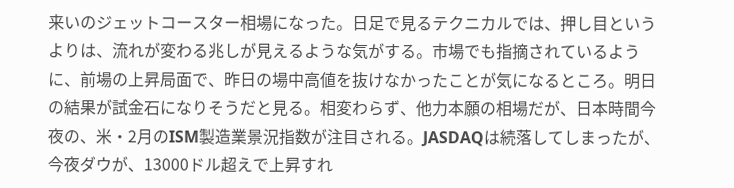来いのジェットコースター相場になった。日足で見るテクニカルでは、押し目というよりは、流れが変わる兆しが見えるような気がする。市場でも指摘されているように、前場の上昇局面で、昨日の場中高値を抜けなかったことが気になるところ。明日の結果が試金石になりそうだと見る。相変わらず、他力本願の相場だが、日本時間今夜の、米・2月のISM製造業景況指数が注目される。JASDAQは続落してしまったが、今夜ダウが、13000ドル超えで上昇すれ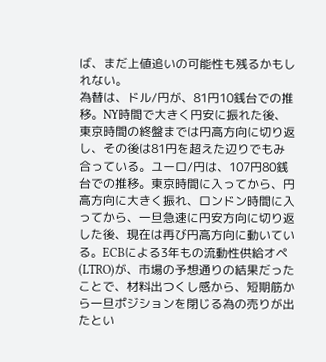ば、まだ上値追いの可能性も残るかもしれない。
為替は、ドル/円が、81円10銭台での推移。NY時間で大きく円安に振れた後、東京時間の終盤までは円高方向に切り返し、その後は81円を超えた辺りでもみ合っている。ユーロ/円は、107円80銭台での推移。東京時間に入ってから、円高方向に大きく振れ、ロンドン時間に入ってから、一旦急速に円安方向に切り返した後、現在は再び円高方向に動いている。ECBによる3年もの流動性供給オペ(LTRO)が、市場の予想通りの結果だったことで、材料出つくし感から、短期筋から一旦ポジションを閉じる為の売りが出たとい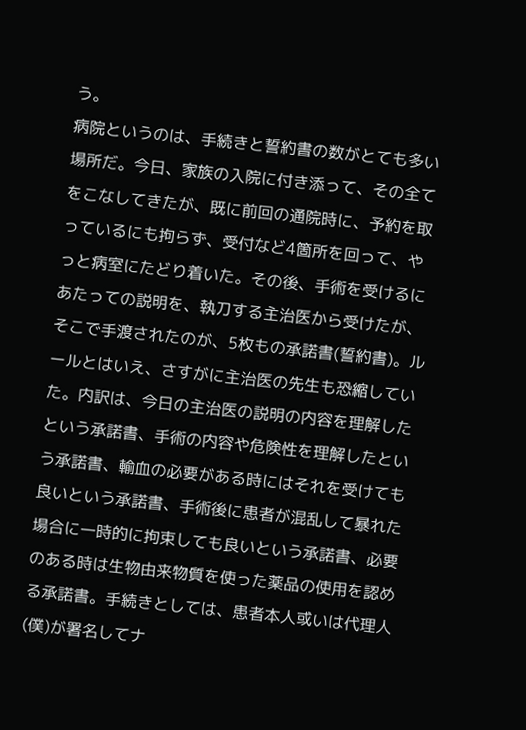う。
病院というのは、手続きと誓約書の数がとても多い場所だ。今日、家族の入院に付き添って、その全てをこなしてきたが、既に前回の通院時に、予約を取っているにも拘らず、受付など4箇所を回って、やっと病室にたどり着いた。その後、手術を受けるにあたっての説明を、執刀する主治医から受けたが、そこで手渡されたのが、5枚もの承諾書(誓約書)。ルールとはいえ、さすがに主治医の先生も恐縮していた。内訳は、今日の主治医の説明の内容を理解したという承諾書、手術の内容や危険性を理解したという承諾書、輸血の必要がある時にはそれを受けても良いという承諾書、手術後に患者が混乱して暴れた場合に一時的に拘束しても良いという承諾書、必要のある時は生物由来物質を使った薬品の使用を認める承諾書。手続きとしては、患者本人或いは代理人(僕)が署名してナ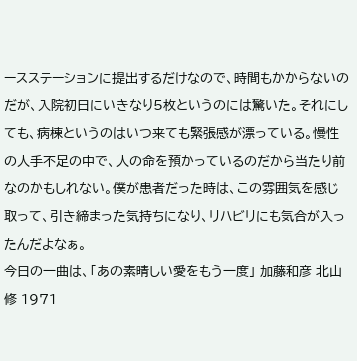ースステーションに提出するだけなので、時間もかからないのだが、入院初日にいきなり5枚というのには驚いた。それにしても、病棟というのはいつ来ても緊張感が漂っている。慢性の人手不足の中で、人の命を預かっているのだから当たり前なのかもしれない。僕が患者だった時は、この雰囲気を感じ取って、引き締まった気持ちになり、リハビリにも気合が入ったんだよなぁ。
今日の一曲は、「あの素晴しい愛をもう一度」 加藤和彦 北山修 1971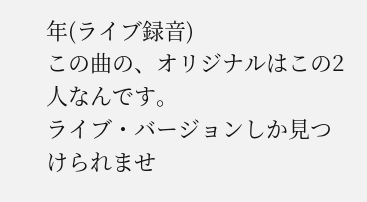年(ライブ録音)
この曲の、オリジナルはこの2人なんです。
ライブ・バージョンしか見つけられませ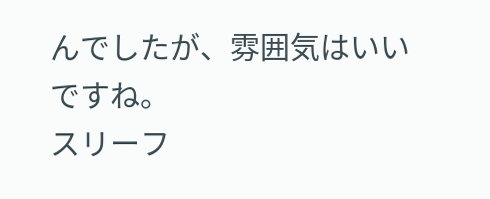んでしたが、雰囲気はいいですね。
スリーフ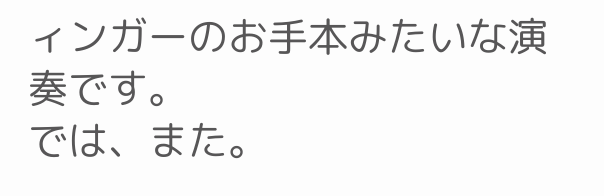ィンガーのお手本みたいな演奏です。
では、また。